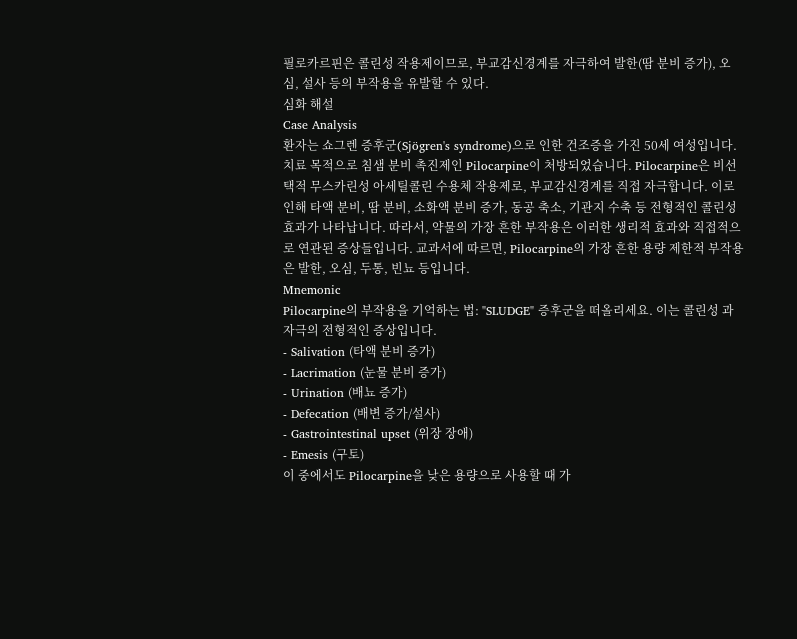필로카르핀은 콜린성 작용제이므로, 부교감신경계를 자극하여 발한(땀 분비 증가), 오심, 설사 등의 부작용을 유발할 수 있다.
심화 해설
Case Analysis
환자는 쇼그렌 증후군(Sjögren's syndrome)으로 인한 건조증을 가진 50세 여성입니다. 치료 목적으로 침샘 분비 촉진제인 Pilocarpine이 처방되었습니다. Pilocarpine은 비선택적 무스카린성 아세틸콜린 수용체 작용제로, 부교감신경계를 직접 자극합니다. 이로 인해 타액 분비, 땀 분비, 소화액 분비 증가, 동공 축소, 기관지 수축 등 전형적인 콜린성 효과가 나타납니다. 따라서, 약물의 가장 흔한 부작용은 이러한 생리적 효과와 직접적으로 연관된 증상들입니다. 교과서에 따르면, Pilocarpine의 가장 흔한 용량 제한적 부작용은 발한, 오심, 두통, 빈뇨 등입니다.
Mnemonic
Pilocarpine의 부작용을 기억하는 법: "SLUDGE" 증후군을 떠올리세요. 이는 콜린성 과자극의 전형적인 증상입니다.
- Salivation (타액 분비 증가)
- Lacrimation (눈물 분비 증가)
- Urination (배뇨 증가)
- Defecation (배변 증가/설사)
- Gastrointestinal upset (위장 장애)
- Emesis (구토)
이 중에서도 Pilocarpine을 낮은 용량으로 사용할 때 가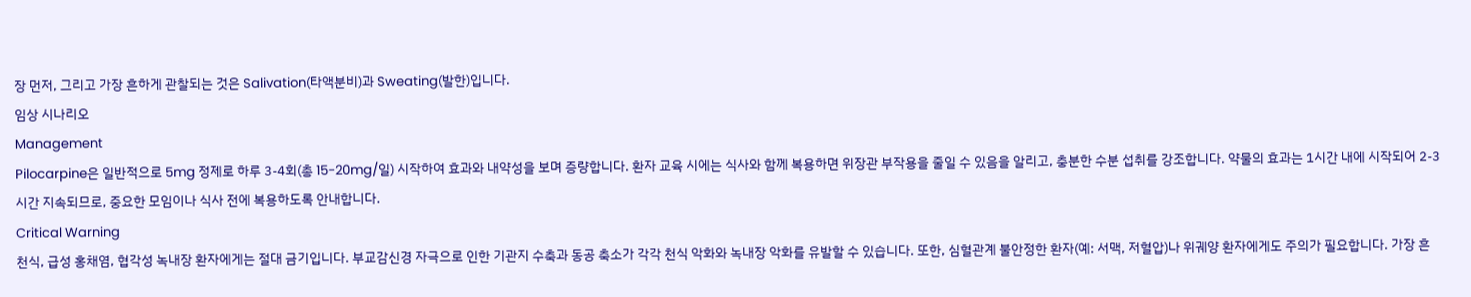장 먼저, 그리고 가장 흔하게 관찰되는 것은 Salivation(타액분비)과 Sweating(발한)입니다.
임상 시나리오
Management
Pilocarpine은 일반적으로 5mg 정제로 하루 3-4회(총 15-20mg/일) 시작하여 효과와 내약성을 보며 증량합니다. 환자 교육 시에는 식사와 함께 복용하면 위장관 부작용을 줄일 수 있음을 알리고, 충분한 수분 섭취를 강조합니다. 약물의 효과는 1시간 내에 시작되어 2-3시간 지속되므로, 중요한 모임이나 식사 전에 복용하도록 안내합니다.
Critical Warning
천식, 급성 홍채염, 협각성 녹내장 환자에게는 절대 금기입니다. 부교감신경 자극으로 인한 기관지 수축과 동공 축소가 각각 천식 악화와 녹내장 악화를 유발할 수 있습니다. 또한, 심혈관계 불안정한 환자(예: 서맥, 저혈압)나 위궤양 환자에게도 주의가 필요합니다. 가장 흔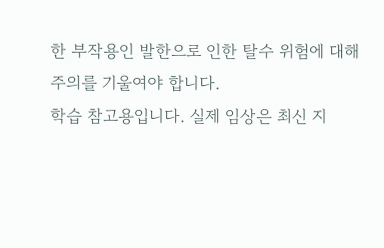한 부작용인 발한으로 인한 탈수 위험에 대해 주의를 기울여야 합니다.
학습 참고용입니다. 실제 임상은 최신 지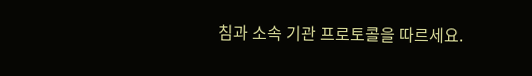침과 소속 기관 프로토콜을 따르세요.